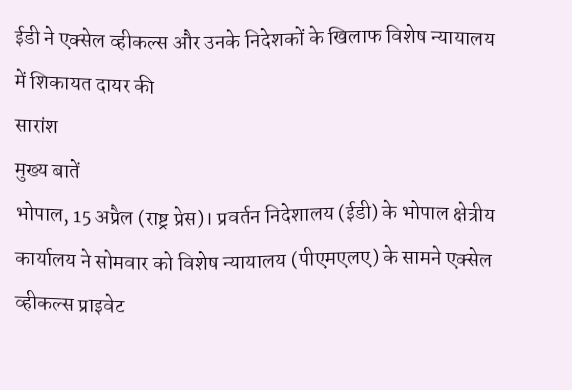ईडी ने एक्सेल व्हीकल्स और उनके निदेशकों के खिलाफ विशेष न्यायालय में शिकायत दायर की
सारांश
मुख्य बातें
भोपाल, 15 अप्रैल (राष्ट्र प्रेस)। प्रवर्तन निदेशालय (ईडी) के भोपाल क्षेत्रीय कार्यालय ने सोमवार को विशेष न्यायालय (पीएमएलए) के सामने एक्सेल व्हीकल्स प्राइवेट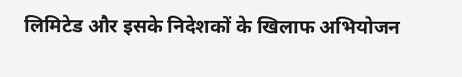लिमिटेड और इसके निदेशकों के खिलाफ अभियोजन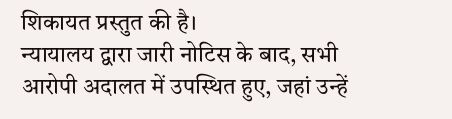शिकायत प्रस्तुत की है।
न्यायालय द्वारा जारी नोटिस के बाद, सभी आरोपी अदालत में उपस्थित हुए, जहां उन्हें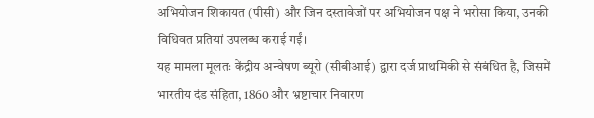अभियोजन शिकायत (पीसी) और जिन दस्तावेजों पर अभियोजन पक्ष ने भरोसा किया, उनकी विधिवत प्रतियां उपलब्ध कराई गईं।
यह मामला मूलतः केंद्रीय अन्वेषण ब्यूरो (सीबीआई) द्वारा दर्ज प्राथमिकी से संबंधित है, जिसमें भारतीय दंड संहिता, 1860 और भ्रष्टाचार निवारण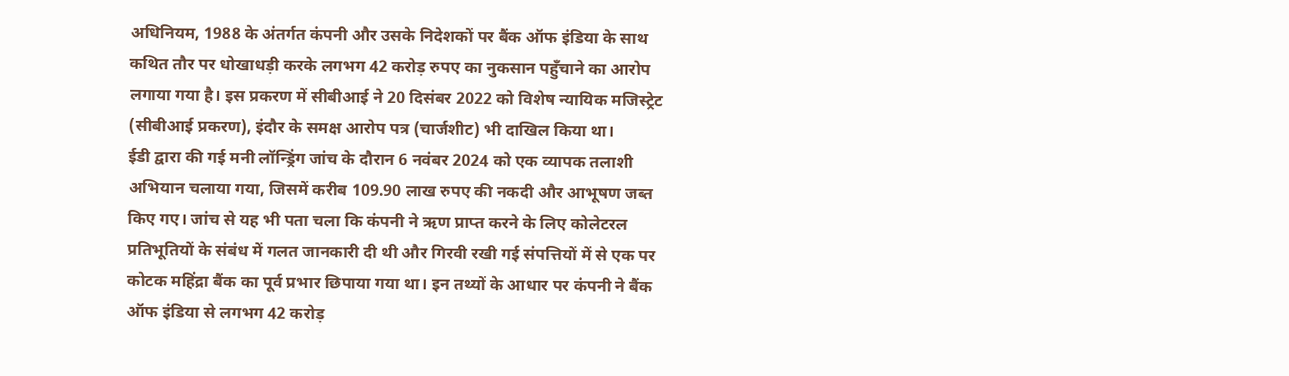अधिनियम, 1988 के अंतर्गत कंपनी और उसके निदेशकों पर बैंक ऑफ इंडिया के साथ कथित तौर पर धोखाधड़ी करके लगभग 42 करोड़ रुपए का नुकसान पहुँचाने का आरोप लगाया गया है। इस प्रकरण में सीबीआई ने 20 दिसंबर 2022 को विशेष न्यायिक मजिस्ट्रेट (सीबीआई प्रकरण), इंदौर के समक्ष आरोप पत्र (चार्जशीट) भी दाखिल किया था।
ईडी द्वारा की गई मनी लॉन्ड्रिंग जांच के दौरान 6 नवंबर 2024 को एक व्यापक तलाशी अभियान चलाया गया, जिसमें करीब 109.90 लाख रुपए की नकदी और आभूषण जब्त किए गए। जांच से यह भी पता चला कि कंपनी ने ऋण प्राप्त करने के लिए कोलेटरल प्रतिभूतियों के संबंध में गलत जानकारी दी थी और गिरवी रखी गई संपत्तियों में से एक पर कोटक महिंद्रा बैंक का पूर्व प्रभार छिपाया गया था। इन तथ्यों के आधार पर कंपनी ने बैंक ऑफ इंडिया से लगभग 42 करोड़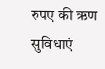रुपए की ऋण सुविधाएं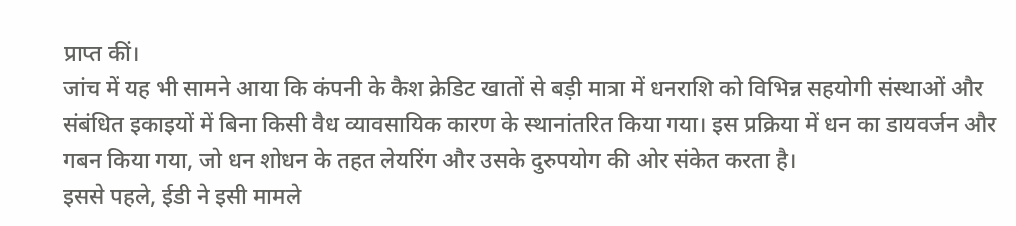प्राप्त कीं।
जांच में यह भी सामने आया कि कंपनी के कैश क्रेडिट खातों से बड़ी मात्रा में धनराशि को विभिन्न सहयोगी संस्थाओं और संबंधित इकाइयों में बिना किसी वैध व्यावसायिक कारण के स्थानांतरित किया गया। इस प्रक्रिया में धन का डायवर्जन और गबन किया गया, जो धन शोधन के तहत लेयरिंग और उसके दुरुपयोग की ओर संकेत करता है।
इससे पहले, ईडी ने इसी मामले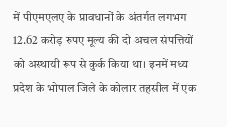में पीएमएलए के प्रावधानों के अंतर्गत लगभग 12.62 करोड़ रुपए मूल्य की दो अचल संपत्तियों को अस्थायी रूप से कुर्क किया था। इनमें मध्य प्रदेश के भोपाल जिले के कोलार तहसील में एक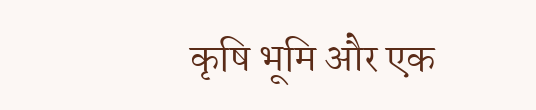कृषि भूमि और एक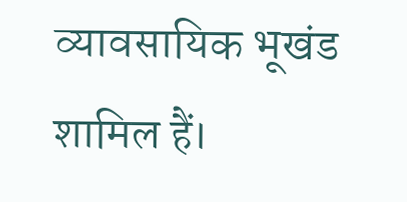व्यावसायिक भूखंड शामिल हैं।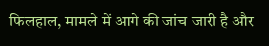फिलहाल, मामले में आगे की जांच जारी है और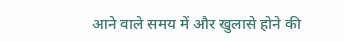आने वाले समय में और खुलासे होने की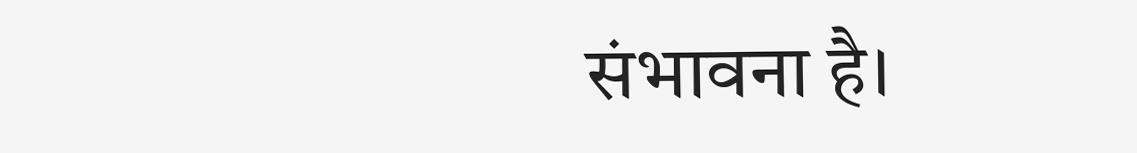संभावना है।